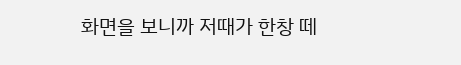화면을 보니까 저때가 한창 떼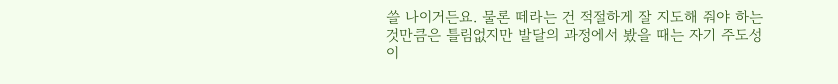쓸 나이거든요. 물론 떼라는 건 적절하게 잘 지도해 줘야 하는 것만큼은 틀림없지만 발달의 과정에서 봤을 때는 자기 주도성이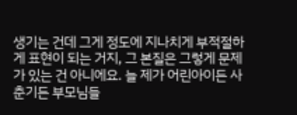생기는 건데 그게 정도에 지나치게 부적절하게 표현이 되는 거지, 그 본질은 그렇게 문제가 있는 건 아니에요. 늘 제가 어린아이든 사춘기든 부모님들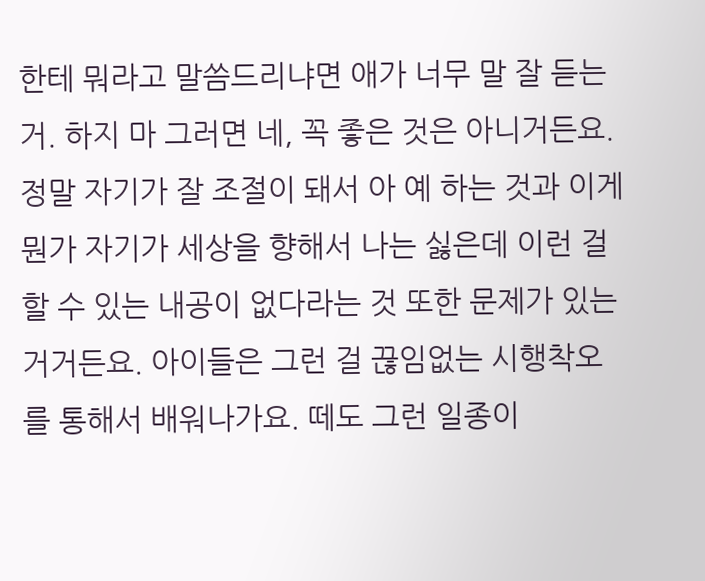한테 뭐라고 말씀드리냐면 애가 너무 말 잘 듣는 거. 하지 마 그러면 네, 꼭 좋은 것은 아니거든요. 정말 자기가 잘 조절이 돼서 아 예 하는 것과 이게 뭔가 자기가 세상을 향해서 나는 싫은데 이런 걸 할 수 있는 내공이 없다라는 것 또한 문제가 있는 거거든요. 아이들은 그런 걸 끊임없는 시행착오를 통해서 배워나가요. 떼도 그런 일종이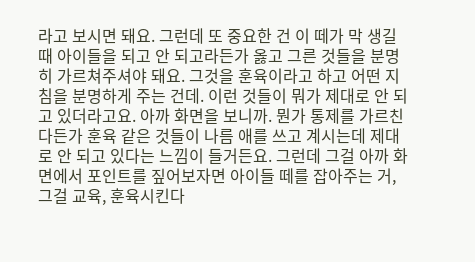라고 보시면 돼요. 그런데 또 중요한 건 이 떼가 막 생길 때 아이들을 되고 안 되고라든가 옳고 그른 것들을 분명히 가르쳐주셔야 돼요. 그것을 훈육이라고 하고 어떤 지침을 분명하게 주는 건데. 이런 것들이 뭐가 제대로 안 되고 있더라고요. 아까 화면을 보니까. 뭔가 통제를 가르친다든가 훈육 같은 것들이 나름 애를 쓰고 계시는데 제대로 안 되고 있다는 느낌이 들거든요. 그런데 그걸 아까 화면에서 포인트를 짚어보자면 아이들 떼를 잡아주는 거, 그걸 교육, 훈육시킨다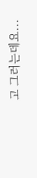고 그러는데요...